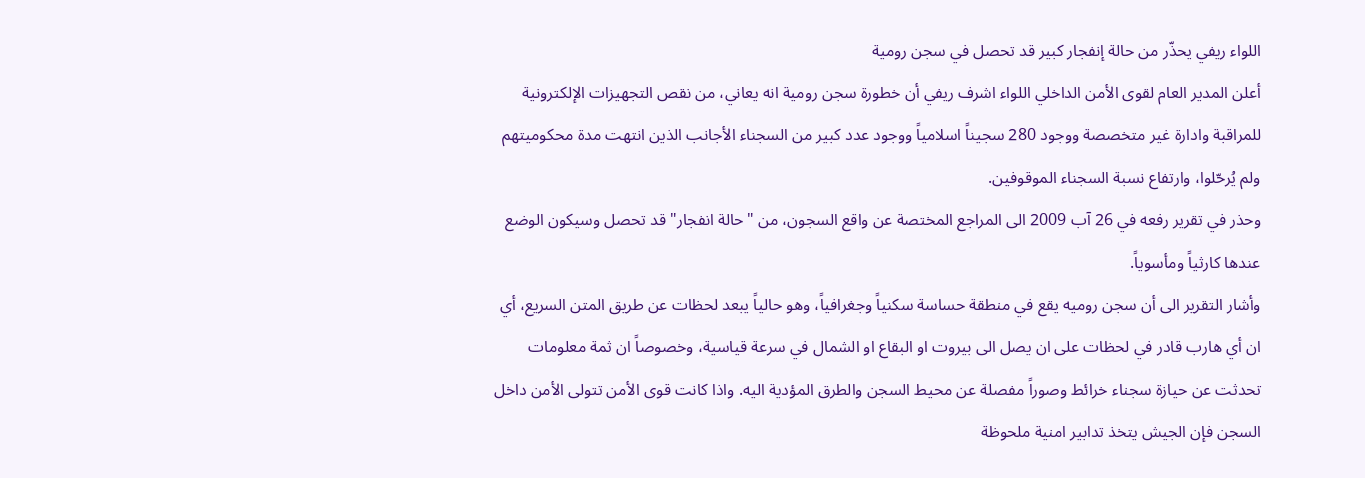اللواء ريفي يحذّر من حالة إنفجار كبير قد تحصل في سجن رومية
أعلن المدير العام لقوى الأمن الداخلي اللواء اشرف ريفي أن خطورة سجن رومية انه يعاني، من نقص التجهيزات الإلكترونية للمراقبة وادارة غير متخصصة ووجود 280 سجيناً اسلامياً ووجود عدد كبير من السجناء الأجانب الذين انتهت مدة محكوميتهم ولم يُرحّلوا، وارتفاع نسبة السجناء الموقوفين.
وحذر في تقرير رفعه في 26 آب 2009 الى المراجع المختصة عن واقع السجون، من "حالة انفجار" قد تحصل وسيكون الوضع عندها كارثياً ومأسوياً.
وأشار التقرير الى أن سجن روميه يقع في منطقة حساسة سكنياً وجغرافياً، وهو حالياً يبعد لحظات عن طريق المتن السريع، أي ان أي هارب قادر في لحظات على ان يصل الى بيروت او البقاع او الشمال في سرعة قياسية، وخصوصاً ان ثمة معلومات تحدثت عن حيازة سجناء خرائط وصوراً مفصلة عن محيط السجن والطرق المؤدية اليه. واذا كانت قوى الأمن تتولى الأمن داخل السجن فإن الجيش يتخذ تدابير امنية ملحوظة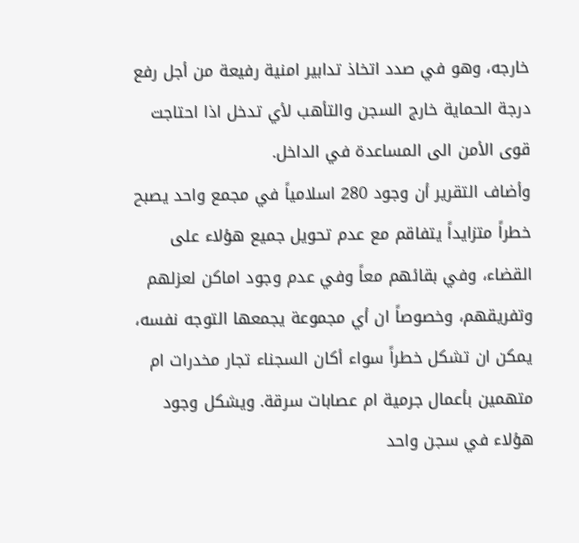خارجه، وهو في صدد اتخاذ تدابير امنية رفيعة من أجل رفع درجة الحماية خارج السجن والتأهب لأي تدخل اذا احتاجت قوى الأمن الى المساعدة في الداخل.
وأضاف التقرير أن وجود 280 اسلامياً في مجمع واحد يصبح خطراً متزايداً يتفاقم مع عدم تحويل جميع هؤلاء على القضاء، وفي بقائهم معاً وفي عدم وجود اماكن لعزلهم وتفريقهم، وخصوصاً ان أي مجموعة يجمعها التوجه نفسه، يمكن ان تشكل خطراً سواء أكان السجناء تجار مخدرات ام متهمين بأعمال جرمية ام عصابات سرقة. ويشكل وجود هؤلاء في سجن واحد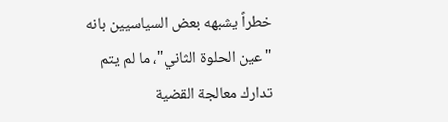خطراً يشبهه بعض السياسيين بانه "عين الحلوة الثاني"، ما لم يتم تدارك معالجة القضية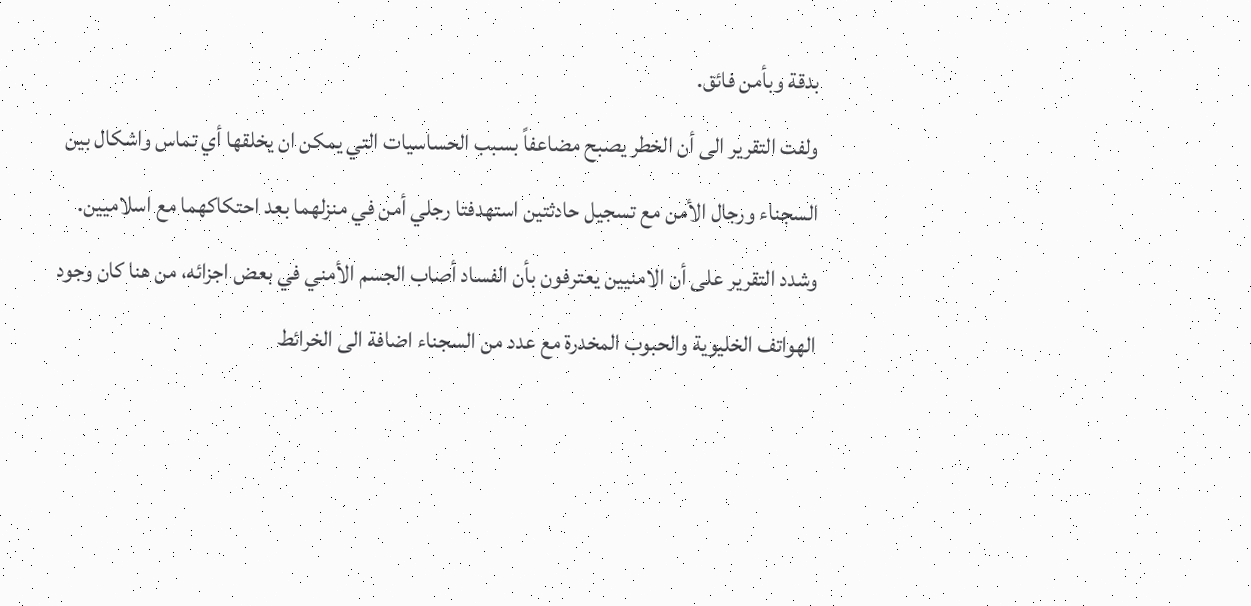بدقة وبأمن فائق.
ولفت التقرير الى أن الخطر يصبح مضاعفاً بسبب الحساسيات التي يمكن ان يخلقها أي تماس واشكال بين السجناء ورجال الأمن مع تسجيل حادثتين استهدفتا رجلي أمن في منزلهما بعد احتكاكهما مع اسلاميين.
وشدد التقرير على أن الامنيين يعترفون بأن الفساد أصاب الجسم الأمني في بعض اجزائه، من هنا كان وجود الهواتف الخليوية والحبوب المخدرة مع عدد من السجناء اضافة الى الخرائط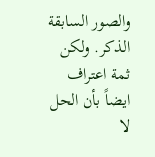والصور السابقة الذكر. ولكن ثمة اعتراف ايضاً بأن الحل لا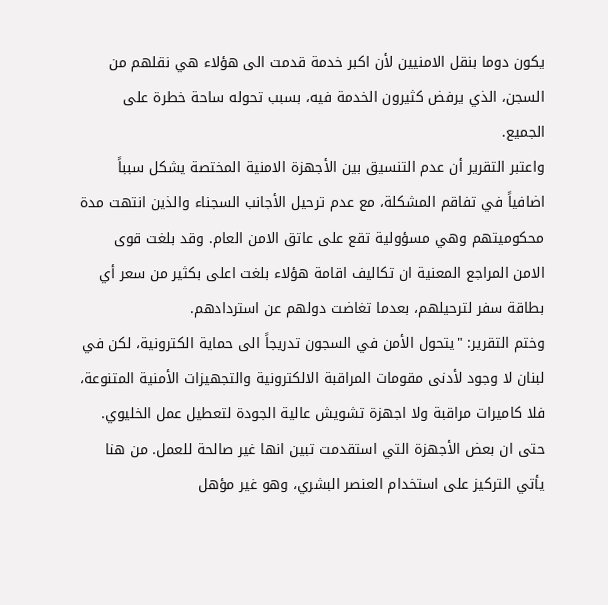يكون دوما بنقل الامنيين لأن اكبر خدمة قدمت الى هؤلاء هي نقلهم من السجن، الذي يرفض كثيرون الخدمة فيه، بسبب تحوله ساحة خطرة على الجميع.
واعتبر التقرير أن عدم التنسيق بين الأجهزة الامنية المختصة يشكل سبباً اضافياً في تفاقم المشكلة، مع عدم ترحيل الأجانب السجناء والذين انتهت مدة محكوميتهم وهي مسؤولية تقع على عاتق الامن العام. وقد بلغت قوى الامن المراجع المعنية ان تكاليف اقامة هؤلاء بلغت اعلى بكثير من سعر أي بطاقة سفر لترحيلهم، بعدما تغاضت دولهم عن استردادهم.
وختم التقرير: "يتحول الأمن في السجون تدريجاً الى حماية الكترونية، لكن في لبنان لا وجود لأدنى مقومات المراقبة الالكترونية والتجهيزات الأمنية المتنوعة، فلا كاميرات مراقبة ولا اجهزة تشويش عالية الجودة لتعطيل عمل الخليوي. حتى ان بعض الأجهزة التي استقدمت تبين انها غير صالحة للعمل. من هنا يأتي التركيز على استخدام العنصر البشري، وهو غير مؤهل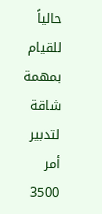حالياً للقيام بمهمة شاقة لتدبير أمر 3500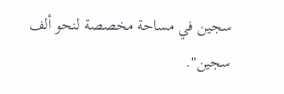سجين في مساحة مخصصة لنحو ألف سجين".